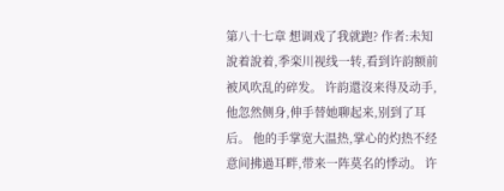第八十七章 想调戏了我就跑? 作者:未知 說着說着,季栾川视线一转,看到许韵额前被风吹乱的碎发。 许韵還沒来得及动手,他忽然侧身,伸手替她聊起来,别到了耳后。 他的手掌宽大温热,掌心的灼热不经意间拂過耳畔,带来一阵莫名的悸动。 许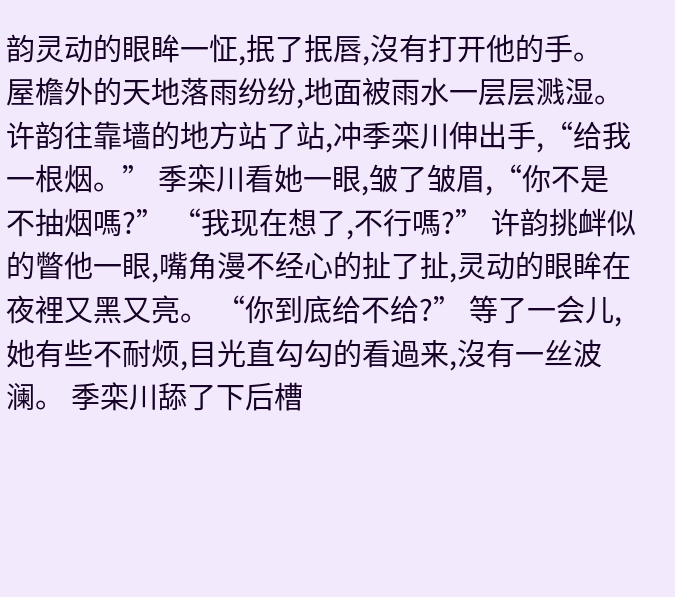韵灵动的眼眸一怔,抿了抿唇,沒有打开他的手。 屋檐外的天地落雨纷纷,地面被雨水一层层溅湿。许韵往靠墙的地方站了站,冲季栾川伸出手,“给我一根烟。” 季栾川看她一眼,皱了皱眉,“你不是不抽烟嗎?” “我现在想了,不行嗎?” 许韵挑衅似的瞥他一眼,嘴角漫不经心的扯了扯,灵动的眼眸在夜裡又黑又亮。 “你到底给不给?” 等了一会儿,她有些不耐烦,目光直勾勾的看過来,沒有一丝波澜。 季栾川舔了下后槽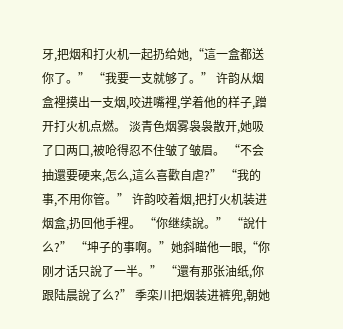牙,把烟和打火机一起扔给她,“這一盒都送你了。” “我要一支就够了。” 许韵从烟盒裡摸出一支烟,咬进嘴裡,学着他的样子,蹭开打火机点燃。 淡青色烟雾袅袅散开,她吸了口两口,被呛得忍不住皱了皱眉。 “不会抽還要硬来,怎么,這么喜歡自虐?” “我的事,不用你管。” 许韵咬着烟,把打火机装进烟盒,扔回他手裡。 “你继续說。” “說什么?” “坤子的事啊。”她斜瞄他一眼,“你刚才话只說了一半。” “還有那张油纸,你跟陆晨說了么?” 季栾川把烟装进裤兜,朝她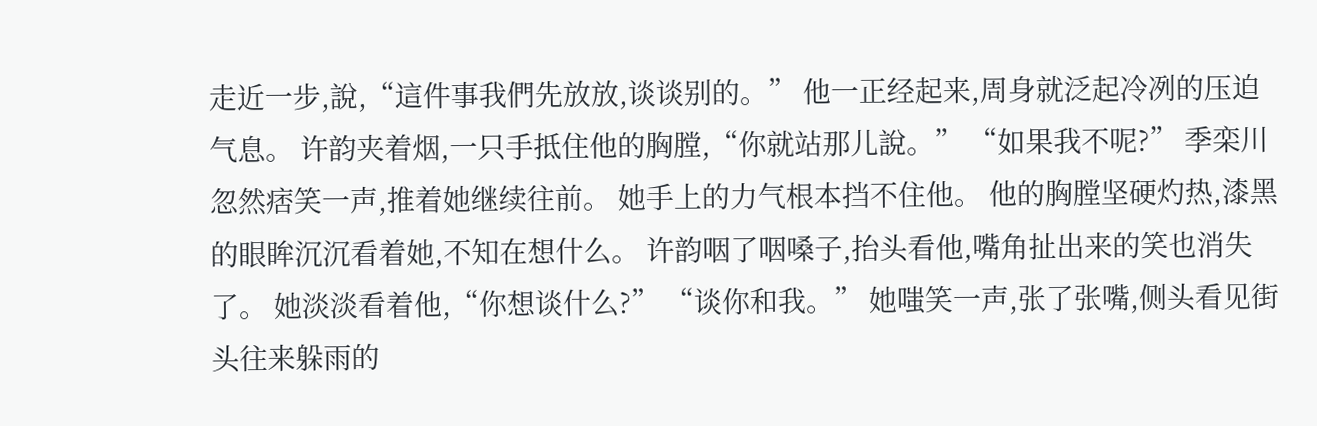走近一步,說,“這件事我們先放放,谈谈别的。” 他一正经起来,周身就泛起冷冽的压迫气息。 许韵夹着烟,一只手抵住他的胸膛,“你就站那儿說。” “如果我不呢?” 季栾川忽然痞笑一声,推着她继续往前。 她手上的力气根本挡不住他。 他的胸膛坚硬灼热,漆黑的眼眸沉沉看着她,不知在想什么。 许韵咽了咽嗓子,抬头看他,嘴角扯出来的笑也消失了。 她淡淡看着他,“你想谈什么?” “谈你和我。” 她嗤笑一声,张了张嘴,侧头看见街头往来躲雨的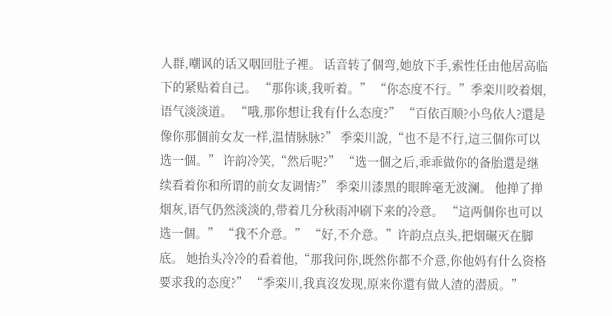人群,嘲讽的话又咽回肚子裡。 话音转了個弯,她放下手,索性任由他居高临下的紧贴着自己。 “那你谈,我听着。” “你态度不行。”季栾川咬着烟,语气淡淡道。 “哦,那你想让我有什么态度?” “百依百顺?小鸟依人?還是像你那個前女友一样,温情脉脉?” 季栾川說,“也不是不行,這三個你可以选一個。” 许韵冷笑,“然后呢?” “选一個之后,乖乖做你的备胎還是继续看着你和所谓的前女友调情?” 季栾川漆黑的眼眸毫无波澜。 他掸了掸烟灰,语气仍然淡淡的,带着几分秋雨冲刷下来的冷意。 “這两個你也可以选一個。” “我不介意。” “好,不介意。”许韵点点头,把烟碾灭在脚底。 她抬头冷冷的看着他,“那我问你,既然你都不介意,你他妈有什么资格要求我的态度?” “季栾川,我真沒发现,原来你還有做人渣的潜质。”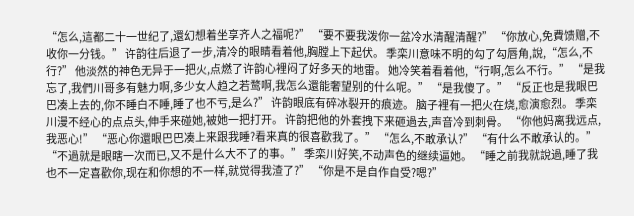“怎么,這都二十一世纪了,還幻想着坐享齐人之福呢?” “要不要我泼你一盆冷水清醒清醒?” “你放心,免費馈赠,不收你一分钱。” 许韵往后退了一步,清冷的眼睛看着他,胸膛上下起伏。 季栾川意味不明的勾了勾唇角,說,“怎么,不行?” 他淡然的神色无异于一把火,点燃了许韵心裡闷了好多天的地雷。 她冷笑着看着他,“行啊,怎么不行。” “是我忘了,我們川哥多有魅力啊,多少女人趋之若鹜啊,我怎么還能奢望别的什么呢。” “是我傻了。” “反正也是我眼巴巴凑上去的,你不睡白不睡,睡了也不亏,是么?” 许韵眼底有碎冰裂开的痕迹。 脑子裡有一把火在烧,愈演愈烈。 季栾川漫不经心的点点头,伸手来碰她,被她一把打开。 许韵把他的外套拽下来砸過去,声音冷到刺骨。 “你他妈离我远点,我恶心!” “恶心你還眼巴巴凑上来跟我睡?看来真的很喜歡我了。” “怎么,不敢承认?” “有什么不敢承认的。” “不過就是眼瞎一次而已,又不是什么大不了的事。” 季栾川好笑,不动声色的继续逼她。 “睡之前我就說過,睡了我也不一定喜歡你,现在和你想的不一样,就觉得我渣了?” “你是不是自作自受?嗯?”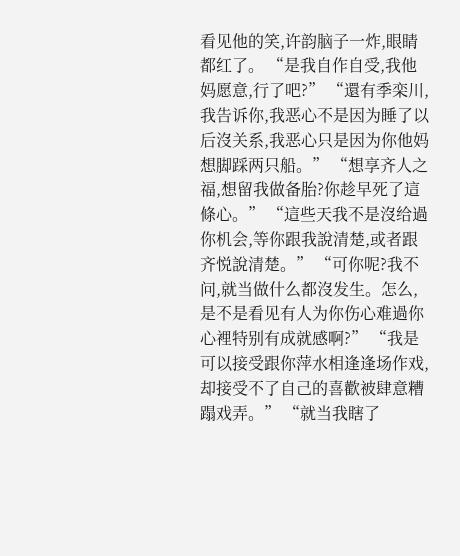看见他的笑,许韵脑子一炸,眼睛都红了。 “是我自作自受,我他妈愿意,行了吧?” “還有季栾川,我告诉你,我恶心不是因为睡了以后沒关系,我恶心只是因为你他妈想脚踩两只船。” “想享齐人之福,想留我做备胎?你趁早死了這條心。” “這些天我不是沒给過你机会,等你跟我說清楚,或者跟齐悦說清楚。” “可你呢?我不问,就当做什么都沒发生。怎么,是不是看见有人为你伤心难過你心裡特别有成就感啊?” “我是可以接受跟你萍水相逢逢场作戏,却接受不了自己的喜歡被肆意糟蹋戏弄。” “就当我瞎了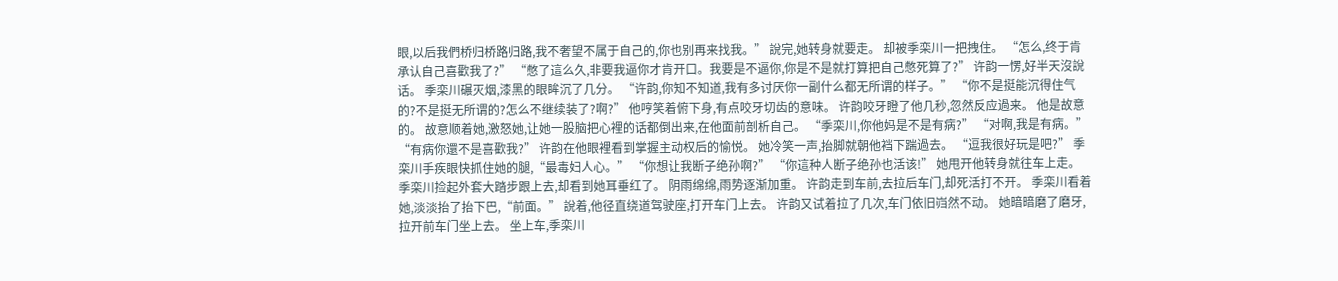眼,以后我們桥归桥路归路,我不奢望不属于自己的,你也别再来找我。” 說完,她转身就要走。 却被季栾川一把拽住。 “怎么,终于肯承认自己喜歡我了?” “憋了這么久,非要我逼你才肯开口。我要是不逼你,你是不是就打算把自己憋死算了?” 许韵一愣,好半天沒說话。 季栾川碾灭烟,漆黑的眼眸沉了几分。 “许韵,你知不知道,我有多讨厌你一副什么都无所谓的样子。” “你不是挺能沉得住气的?不是挺无所谓的?怎么不继续装了?啊?” 他哼笑着俯下身,有点咬牙切齿的意味。 许韵咬牙瞪了他几秒,忽然反应過来。 他是故意的。 故意顺着她,激怒她,让她一股脑把心裡的话都倒出来,在他面前剖析自己。 “季栾川,你他妈是不是有病?” “对啊,我是有病。” “有病你還不是喜歡我?” 许韵在他眼裡看到掌握主动权后的愉悦。 她冷笑一声,抬脚就朝他裆下踹過去。 “逗我很好玩是吧?” 季栾川手疾眼快抓住她的腿,“最毒妇人心。” “你想让我断子绝孙啊?” “你這种人断子绝孙也活该!” 她甩开他转身就往车上走。 季栾川捡起外套大踏步跟上去,却看到她耳垂红了。 阴雨绵绵,雨势逐渐加重。 许韵走到车前,去拉后车门,却死活打不开。 季栾川看着她,淡淡抬了抬下巴,“前面。” 說着,他径直绕道驾驶座,打开车门上去。 许韵又试着拉了几次,车门依旧岿然不动。 她暗暗磨了磨牙,拉开前车门坐上去。 坐上车,季栾川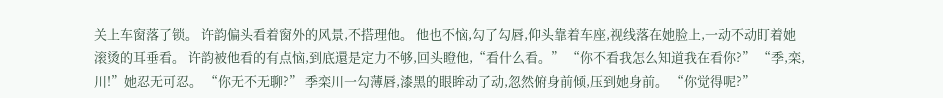关上车窗落了锁。 许韵偏头看着窗外的风景,不搭理他。 他也不恼,勾了勾唇,仰头靠着车座,视线落在她脸上,一动不动盯着她滚烫的耳垂看。 许韵被他看的有点恼,到底還是定力不够,回头瞪他,“看什么看。” “你不看我怎么知道我在看你?” “季,栾,川!”她忍无可忍。 “你无不无聊?” 季栾川一勾薄唇,漆黑的眼眸动了动,忽然俯身前倾,压到她身前。 “你觉得呢?”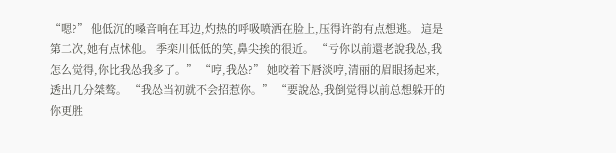“嗯?” 他低沉的嗓音响在耳边,灼热的呼吸喷洒在脸上,压得许韵有点想逃。 這是第二次,她有点怵他。 季栾川低低的笑,鼻尖挨的很近。 “亏你以前還老說我怂,我怎么觉得,你比我怂我多了。” “哼,我怂?” 她咬着下唇淡哼,清丽的眉眼扬起来,透出几分桀骜。 “我怂当初就不会招惹你。” “要說怂,我倒觉得以前总想躲开的你更胜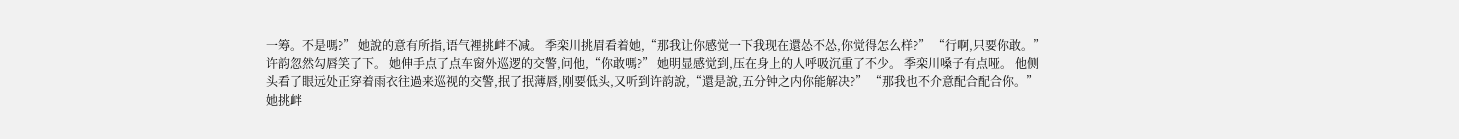一筹。不是嗎?” 她說的意有所指,语气裡挑衅不减。 季栾川挑眉看着她,“那我让你感觉一下我现在還怂不怂,你觉得怎么样?” “行啊,只要你敢。” 许韵忽然勾唇笑了下。 她伸手点了点车窗外巡逻的交警,问他,“你敢嗎?” 她明显感觉到,压在身上的人呼吸沉重了不少。 季栾川嗓子有点哑。 他侧头看了眼远处正穿着雨衣往過来巡视的交警,抿了抿薄唇,刚要低头,又听到许韵說,“還是說,五分钟之内你能解决?” “那我也不介意配合配合你。” 她挑衅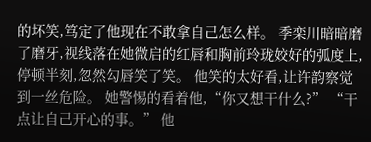的坏笑,笃定了他现在不敢拿自己怎么样。 季栾川暗暗磨了磨牙,视线落在她微启的红唇和胸前玲珑姣好的弧度上,停顿半刻,忽然勾唇笑了笑。 他笑的太好看,让许韵察觉到一丝危险。 她警惕的看着他,“你又想干什么?” “干点让自己开心的事。” 他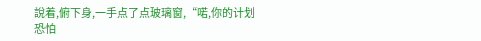說着,俯下身,一手点了点玻璃窗,“喏,你的计划恐怕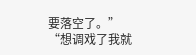要落空了。” “想调戏了我就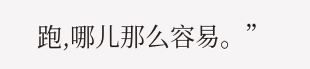跑,哪儿那么容易。”